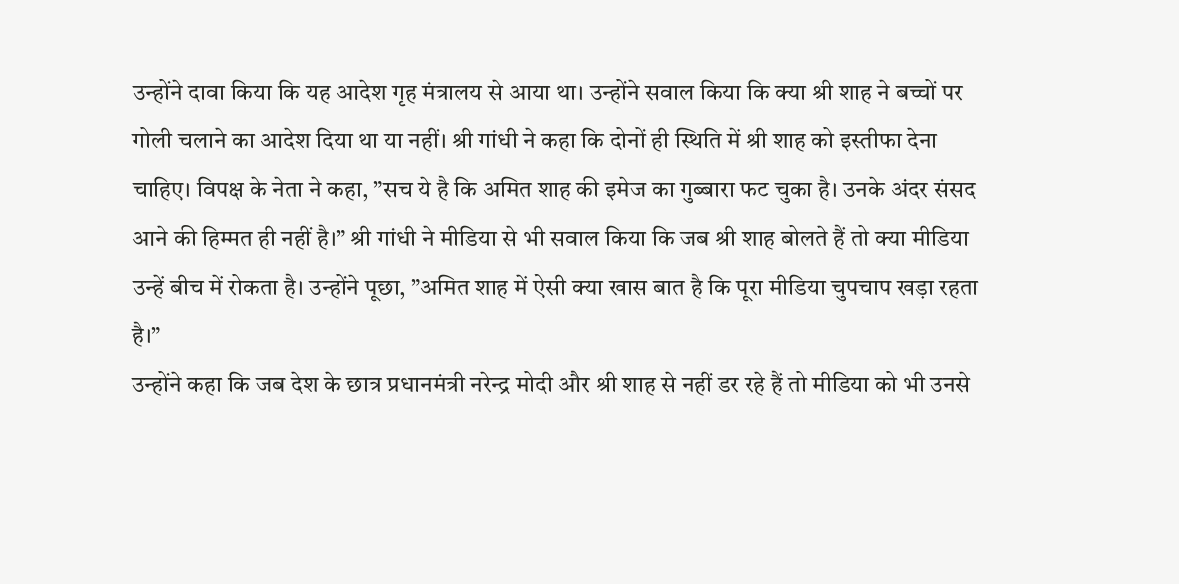उन्होंने दावा किया कि यह आदेश गृह मंत्रालय से आया था। उन्होंने सवाल किया कि क्या श्री शाह ने बच्चों पर गोली चलाने का आदेश दिया था या नहीं। श्री गांधी ने कहा कि दोनों ही स्थिति में श्री शाह को इस्तीफा देना चाहिए। विपक्ष के नेता ने कहा, ”सच ये है कि अमित शाह की इमेज का गुब्बारा फट चुका है। उनके अंदर संसद आने की हिम्मत ही नहीं है।” श्री गांधी ने मीडिया से भी सवाल किया कि जब श्री शाह बोलते हैं तो क्या मीडिया उन्हें बीच में रोकता है। उन्होंने पूछा, ”अमित शाह में ऐसी क्या खास बात है कि पूरा मीडिया चुपचाप खड़ा रहता है।”
उन्होंने कहा कि जब देश के छात्र प्रधानमंत्री नरेन्द्र मोदी और श्री शाह से नहीं डर रहे हैं तो मीडिया को भी उनसे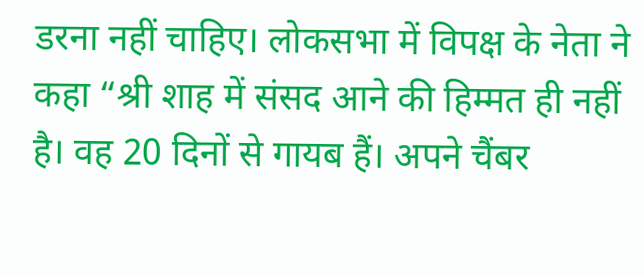डरना नहीं चाहिए। लोकसभा में विपक्ष के नेता ने कहा “श्री शाह में संसद आने की हिम्मत ही नहीं है। वह 20 दिनों से गायब हैं। अपने चैंबर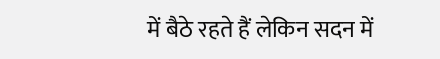में बैठे रहते हैं लेकिन सदन में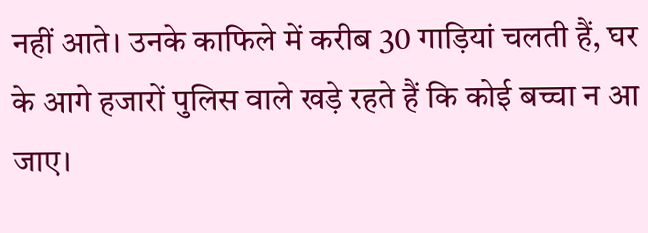नहीं आते। उनके काफिले में करीब 30 गाड़ियां चलती हैं, घर के आगे हजारों पुलिस वाले खड़े रहते हैं कि कोई बच्चा न आ जाए।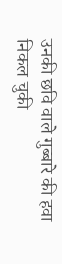उनकी छवि वाले गुब्बारे की हवा निकल चुकी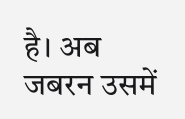है। अब जबरन उसमें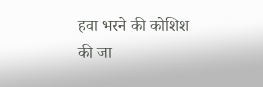हवा भरने की कोशिश की जा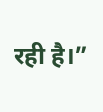रही है।”